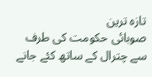تازہ ترین
صوبائی حکومت کی طرف سے چترال کے ساتھ کئے جانے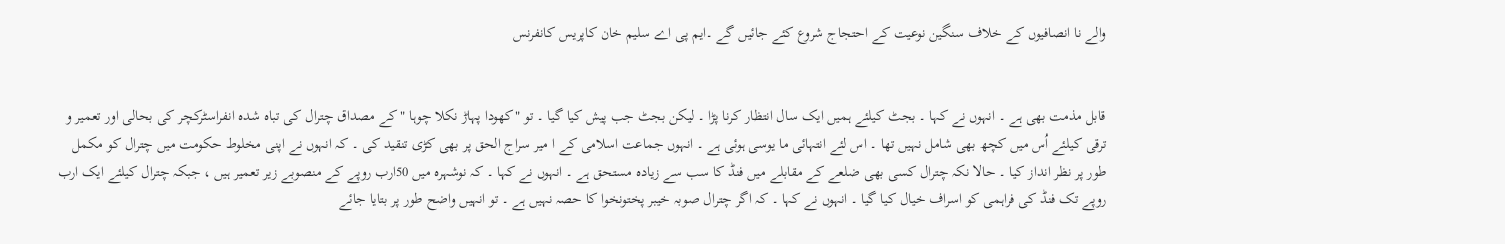والے نا انصافیوں کے خلاف سنگین نوعیت کے احتجاج شروع کئے جائیں گے ۔ایم پی اے سلیم خان کاپریس کانفرنس


قابل مذمت بھی ہے ۔ انہوں نے کہا ۔ بجٹ کیلئے ہمیں ایک سال انتظار کرنا پڑا ۔ لیکن بجٹ جب پیش کیا گیا ۔ تو "کھودا پہاڑ نکلا چوہا "کے مصداق چترال کی تباہ شدہ انفراسٹرکچر کی بحالی اور تعمیر و ترقی کیلئے اُس میں کچھ بھی شامل نہیں تھا ۔ اس لئے انتہائی ما یوسی ہوئی ہے ۔ انہوں جماعت اسلامی کے ا میر سراج الحق پر بھی کڑی تنقید کی ۔ کہ انہوں نے اپنی مخلوط حکومت میں چترال کو مکمل طور پر نظر انداز کیا ۔ حالا نکہ چترال کسی بھی ضلعے کے مقابلے میں فنڈ کا سب سے زیادہ مستحق ہے ۔ انہوں نے کہا ۔ کہ نوشہرہ میں 50ارب روپے کے منصوبے زیر تعمیر ہیں ، جبکہ چترال کیلئے ایک ارب روپے تک فنڈ کی فراہمی کو اسراف خیال کیا گیا ۔ انہوں نے کہا ۔ کہ اگر چترال صوبہ خیبر پختونخوا کا حصہ نہیں ہے ۔ تو انہیں واضح طور پر بتایا جائے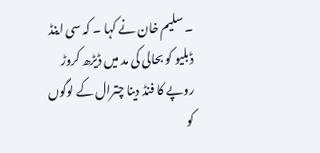۔ سلیم خان نے کہا ۔ کہ سی اینڈ ڈبلیو کو بحالی کی مد میں ڈیڑھ کروڑ روپے کا فنڈ دینا چترال کے لوگوں کو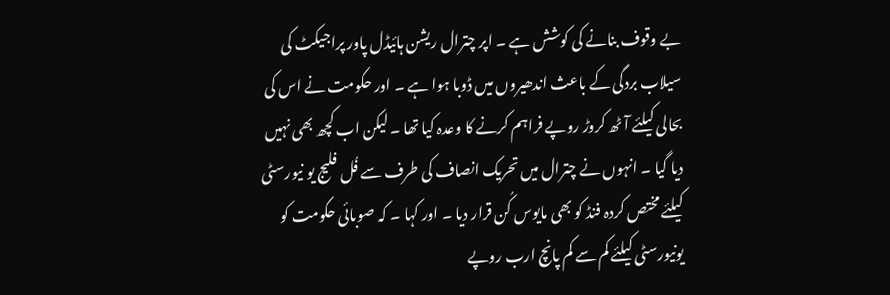بے وقوف بنانے کی کوشش ہے ۔ اپر چترال ریشن ہائیڈل پاور پراجیکٹ کی سیلاب بردگی کے باعث اندھیروں میں ڈوبا ہوا ہے ۔ اور حکومت نے اس کی بحالی کیلئے آٹھ کروڑ روپے فراہم کرنے کا وعدہ کیا تھا ۔ لیکن اب کچھ بھی نہیں دیا گیا ۔ انہوں نے چترال میں تحریک انصاف کی طرف سے فُل فلیج یو نیورسٹی کیلئے مختص کردہ فنڈ کو بھی مایوس کُن قرار دیا ۔ اور کہا ۔ کہ صوبائی حکومت کو یونیورسٹی کیلئے کم سے کم پانچ ارب روپے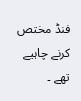فنڈ مختص کرنے چاہیے تھے ۔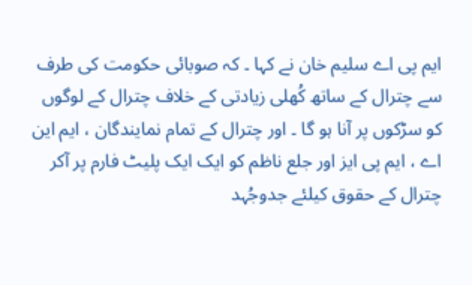ایم پی اے سلیم خان نے کہا ۔ کہ صوبائی حکومت کی طرف سے چترال کے ساتھ کُھلی زیادتی کے خلاف چترال کے لوگوں کو سڑکوں پر آنا ہو گا ۔ اور چترال کے تمام نمایندگان ، ایم این اے ، ایم پی ایز اور جلع ناظم کو ایک ایک پلیٹ فارم پر آکر چترال کے حقوق کیلئے جدوجُہد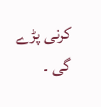کرنی پڑے گی ۔